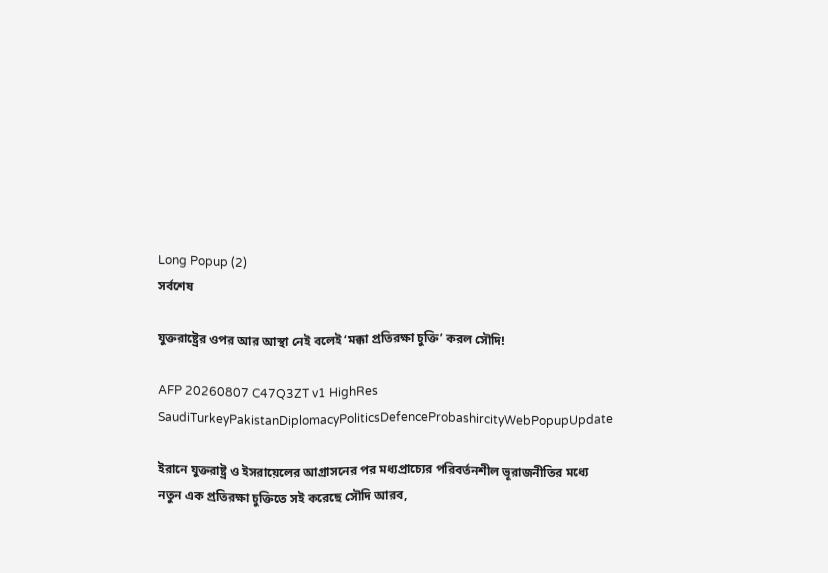Long Popup (2)
সর্বশেষ

যুক্তরাষ্ট্রের ওপর আর আস্থা নেই বলেই ‘মক্কা প্রতিরক্ষা চুক্তি’ করল সৌদি!

AFP 20260807 C47Q3ZT v1 HighRes SaudiTurkeyPakistanDiplomacyPoliticsDefenceProbashircityWebPopupUpdate

ইরানে যুক্তরাষ্ট্র ও ইসরায়েলের আগ্রাসনের পর মধ্যপ্রাচ্যের পরিবর্তনশীল ভূরাজনীতির মধ্যে নতুন এক প্রতিরক্ষা চুক্তিতে সই করেছে সৌদি আরব,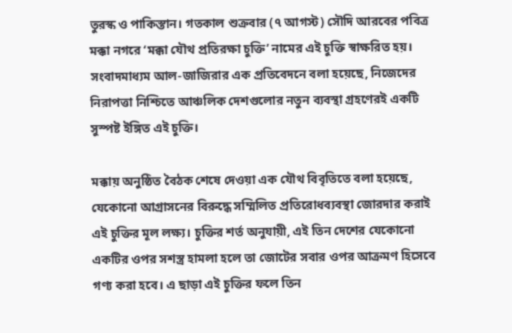তুরস্ক ও পাকিস্তান। গতকাল শুক্রবার (৭ আগস্ট) সৌদি আরবের পবিত্র মক্কা নগরে ‘মক্কা যৌথ প্রতিরক্ষা চুক্তি’ নামের এই চুক্তি স্বাক্ষরিত হয়। সংবাদমাধ্যম আল-জাজিরার এক প্রতিবেদনে বলা হয়েছে, নিজেদের নিরাপত্তা নিশ্চিতে আঞ্চলিক দেশগুলোর নতুন ব্যবস্থা গ্রহণেরই একটি সুস্পষ্ট ইঙ্গিত এই চুক্তি।

মক্কায় অনুষ্ঠিত বৈঠক শেষে দেওয়া এক যৌথ বিবৃতিতে বলা হয়েছে, যেকোনো আগ্রাসনের বিরুদ্ধে সম্মিলিত প্রতিরোধব্যবস্থা জোরদার করাই এই চুক্তির মূল লক্ষ্য। চুক্তির শর্ত অনুযায়ী, এই তিন দেশের যেকোনো একটির ওপর সশস্ত্র হামলা হলে তা জোটের সবার ওপর আক্রমণ হিসেবে গণ্য করা হবে। এ ছাড়া এই চুক্তির ফলে তিন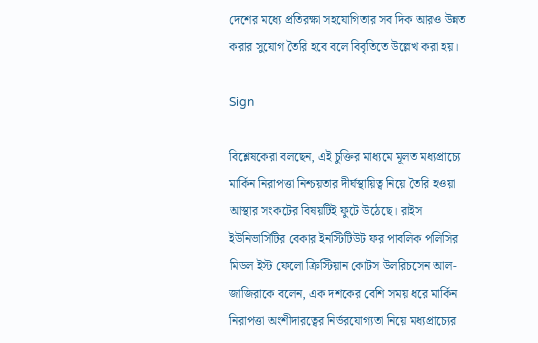দেশের মধ্যে প্রতিরক্ষা সহযোগিতার সব দিক আরও উন্নত করার সুযোগ তৈরি হবে বলে বিবৃতিতে উল্লেখ করা হয়।

Sign

বিশ্লেষকেরা বলছেন, এই চুক্তির মাধ্যমে মূলত মধ্যপ্রাচ্যে মার্কিন নিরাপত্তা নিশ্চয়তার দীর্ঘস্থায়িত্ব নিয়ে তৈরি হওয়া আস্থার সংকটের বিষয়টিই ফুটে উঠেছে। রাইস ইউনিভার্সিটির বেকার ইনস্টিটিউট ফর পাবলিক পলিসির মিডল ইস্ট ফেলো ক্রিস্টিয়ান কোটস উলরিচসেন আল-জাজিরাকে বলেন, এক দশকের বেশি সময় ধরে মার্কিন নিরাপত্তা অংশীদারত্বের নির্ভরযোগ্যতা নিয়ে মধ্যপ্রাচ্যের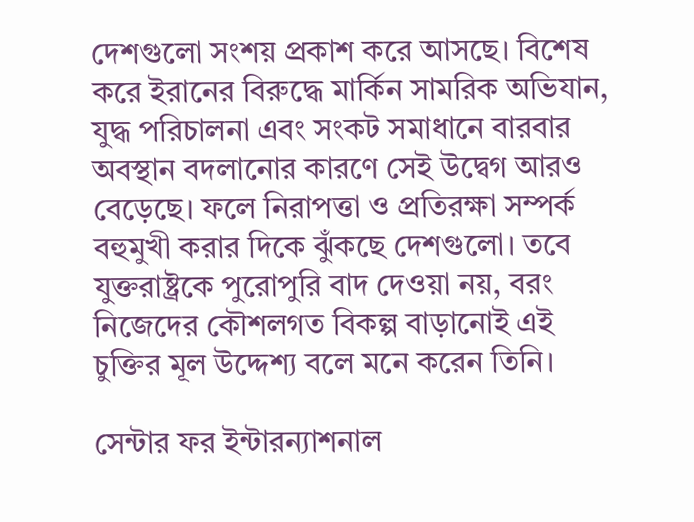দেশগুলো সংশয় প্রকাশ করে আসছে। বিশেষ করে ইরানের বিরুদ্ধে মার্কিন সামরিক অভিযান, যুদ্ধ পরিচালনা এবং সংকট সমাধানে বারবার অবস্থান বদলানোর কারণে সেই উদ্বেগ আরও বেড়েছে। ফলে নিরাপত্তা ও প্রতিরক্ষা সম্পর্ক বহুমুখী করার দিকে ঝুঁকছে দেশগুলো। তবে যুক্তরাষ্ট্রকে পুরোপুরি বাদ দেওয়া নয়, বরং নিজেদের কৌশলগত বিকল্প বাড়ানোই এই চুক্তির মূল উদ্দেশ্য বলে মনে করেন তিনি।

সেন্টার ফর ইন্টারন্যাশনাল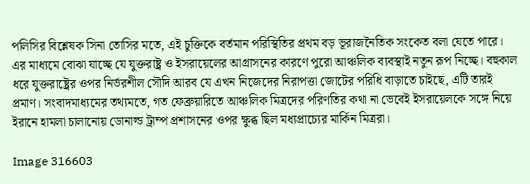পলিসির বিশ্লেষক সিনা তোসির মতে, এই চুক্তিকে বর্তমান পরিস্থিতির প্রথম বড় ভূরাজনৈতিক সংকেত বলা যেতে পারে। এর মাধ্যমে বোঝা যাচ্ছে যে যুক্তরাষ্ট্র ও ইসরায়েলের আগ্রাসনের কারণে পুরো আঞ্চলিক ব্যবস্থাই নতুন রূপ নিচ্ছে। বহুকাল ধরে যুক্তরাষ্ট্রের ওপর নির্ভরশীল সৌদি আরব যে এখন নিজেদের নিরাপত্তা জোটের পরিধি বাড়াতে চাইছে, এটি তারই প্রমাণ। সংবাদমাধ্যমের তথ্যমতে, গত ফেব্রুয়ারিতে আঞ্চলিক মিত্রদের পরিণতির কথা না ভেবেই ইসরায়েলকে সঙ্গে নিয়ে ইরানে হামলা চালানোয় ডোনাল্ড ট্রাম্প প্রশাসনের ওপর ক্ষুব্ধ ছিল মধ্যপ্রাচ্যের মার্কিন মিত্ররা।

Image 316603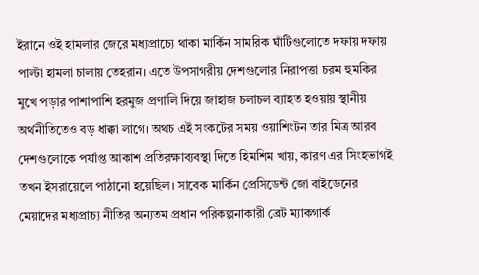ইরানে ওই হামলার জেরে মধ্যপ্রাচ্যে থাকা মার্কিন সামরিক ঘাঁটিগুলোতে দফায় দফায় পাল্টা হামলা চালায় তেহরান। এতে উপসাগরীয় দেশগুলোর নিরাপত্তা চরম হুমকির মুখে পড়ার পাশাপাশি হরমুজ প্রণালি দিয়ে জাহাজ চলাচল ব্যাহত হওয়ায় স্থানীয় অর্থনীতিতেও বড় ধাক্কা লাগে। অথচ এই সংকটের সময় ওয়াশিংটন তার মিত্র আরব দেশগুলোকে পর্যাপ্ত আকাশ প্রতিরক্ষাব্যবস্থা দিতে হিমশিম খায়, কারণ এর সিংহভাগই তখন ইসরায়েলে পাঠানো হয়েছিল। সাবেক মার্কিন প্রেসিডেন্ট জো বাইডেনের মেয়াদের মধ্যপ্রাচ্য নীতির অন্যতম প্রধান পরিকল্পনাকারী ব্রেট ম্যাকগার্ক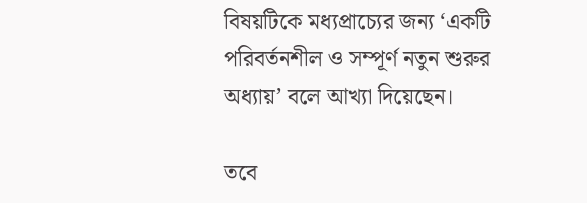বিষয়টিকে মধ্যপ্রাচ্যের জন্য ‘একটি পরিবর্তনশীল ও সম্পূর্ণ নতুন শুরুর অধ্যায়’ বলে আখ্যা দিয়েছেন।

তবে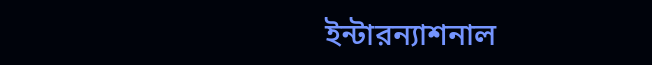ইন্টারন্যাশনাল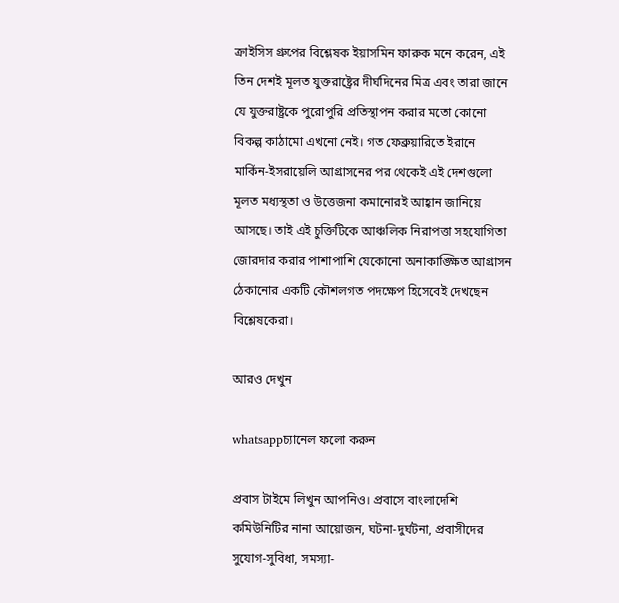ক্রাইসিস গ্রুপের বিশ্লেষক ইয়াসমিন ফারুক মনে করেন, এই তিন দেশই মূলত যুক্তরাষ্ট্রের দীর্ঘদিনের মিত্র এবং তারা জানে যে যুক্তরাষ্ট্রকে পুরোপুরি প্রতিস্থাপন করার মতো কোনো বিকল্প কাঠামো এখনো নেই। গত ফেব্রুয়ারিতে ইরানে মার্কিন-ইসরায়েলি আগ্রাসনের পর থেকেই এই দেশগুলো মূলত মধ্যস্থতা ও উত্তেজনা কমানোরই আহ্বান জানিয়ে আসছে। তাই এই চুক্তিটিকে আঞ্চলিক নিরাপত্তা সহযোগিতা জোরদার করার পাশাপাশি যেকোনো অনাকাঙ্ক্ষিত আগ্রাসন ঠেকানোর একটি কৌশলগত পদক্ষেপ হিসেবেই দেখছেন বিশ্লেষকেরা।

আরও দেখুন

whatsappচ্যানেল ফলো করুন

প্রবাস টাইমে লিখুন আপনিও। প্রবাসে বাংলাদেশি কমিউনিটির নানা আয়োজন, ঘটনা-দুর্ঘটনা, প্রবাসীদের সুযোগ-সুবিধা, সমস্যা-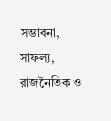সম্ভাবনা, সাফল্য, রাজনৈতিক ও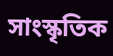সাংস্কৃতিক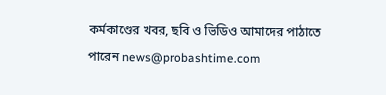কর্মকাণ্ডের খবর, ছবি ও ভিডিও আমাদের পাঠাতে পারেন news@probashtime.com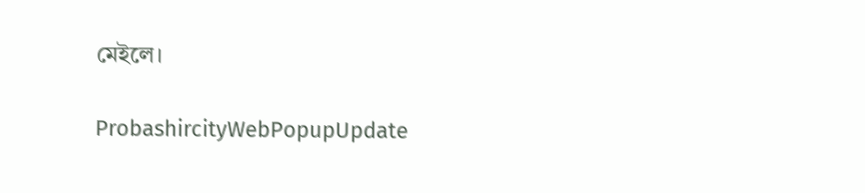মেইলে।

ProbashircityWebPopupUpdate